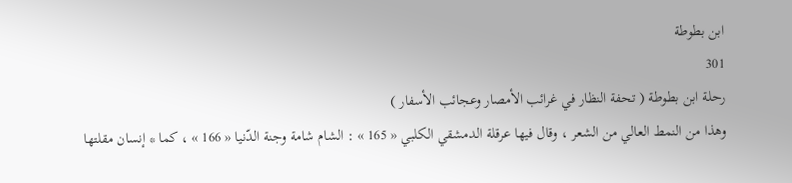ابن بطوطة
301
رحلة ابن بطوطة ( تحفة النظار في غرائب الأمصار وعجائب الأسفار )
وهذا من النمط العالي من الشعر ، وقال فيها عرقلة الدمشقي الكلبي « 165 » : الشام شامة وجنة الدّنيا « 166 » ، كما * إنسان مقلتها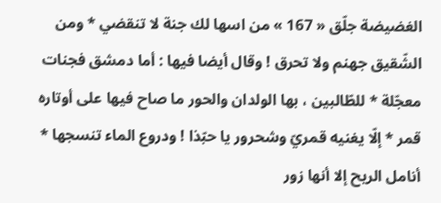الغضيضة جلّق « 167 » من اسها لك جنة لا تنقضي * ومن الشّقيق جهنم ولا تحرق ! وقال أيضا فيها : أما دمشق فجنات معجّلة * للطّالبين ، بها الولدان والحور ما صاح فيها على أوتاره قمر * إلّا يغنيه قمريّ وشحرور يا حبّذا ! ودروع الماء تنسجها * أنامل الريح إلا أنها زور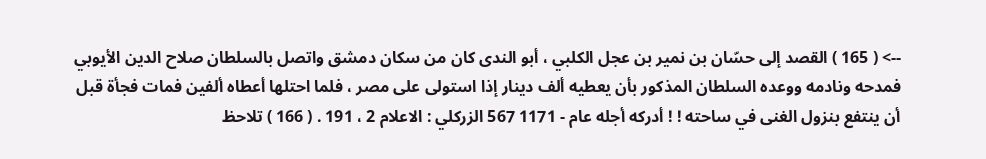--> ( 165 ) القصد إلى حسّان بن نمير بن عجل الكلبي ، أبو الندى كان من سكان دمشق واتصل بالسلطان صلاح الدين الأيوبي فمدحه ونادمه ووعده السلطان المذكور بأن يعطيه ألف دينار إذا استولى على مصر ، فلما احتلها أعطاه ألفين فمات فجأة قبل أن ينتفع بنزول الغنى في ساحته ! ! أدركه أجله عام - 1171 567 الزركلي : الاعلام 2 ، 191 . ( 166 ) تلاحظ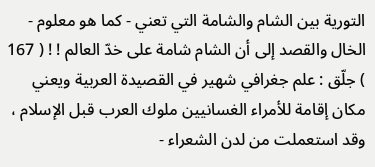التورية بين الشام والشامة التي تعني - كما هو معلوم - الخال والقصد إلى أن الشام شامة على خدّ العالم ! ! ( 167 ) جلّق : علم جغرافي شهير في القصيدة العربية ويعني مكان إقامة للأمراء الغسانيين ملوك العرب قبل الإسلام ، وقد استعملت من لدن الشعراء -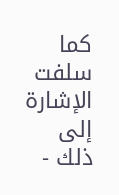كما سلفت الإشارة إلى ذلك -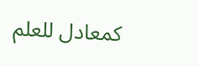كمعادل للعلم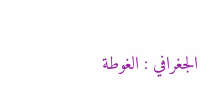الجغرافي : الغوطة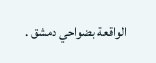الواقعة بضواحي دمشق .